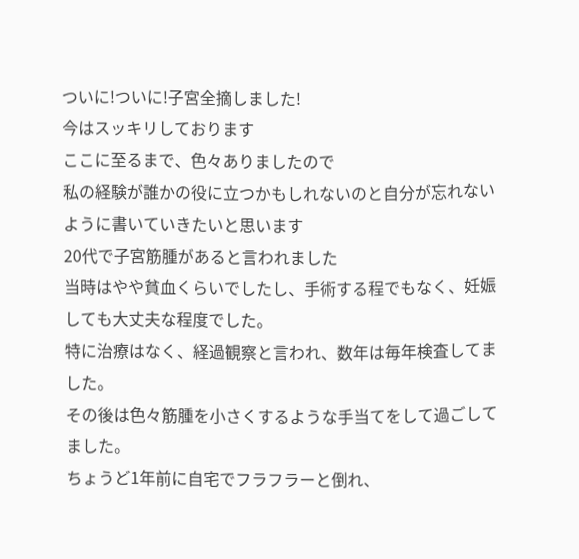ついに!ついに!子宮全摘しました!
今はスッキリしております
ここに至るまで、色々ありましたので
私の経験が誰かの役に立つかもしれないのと自分が忘れないように書いていきたいと思います
20代で子宮筋腫があると言われました
当時はやや貧血くらいでしたし、手術する程でもなく、妊娠しても大丈夫な程度でした。
特に治療はなく、経過観察と言われ、数年は毎年検査してました。
その後は色々筋腫を小さくするような手当てをして過ごしてました。
ちょうど1年前に自宅でフラフラーと倒れ、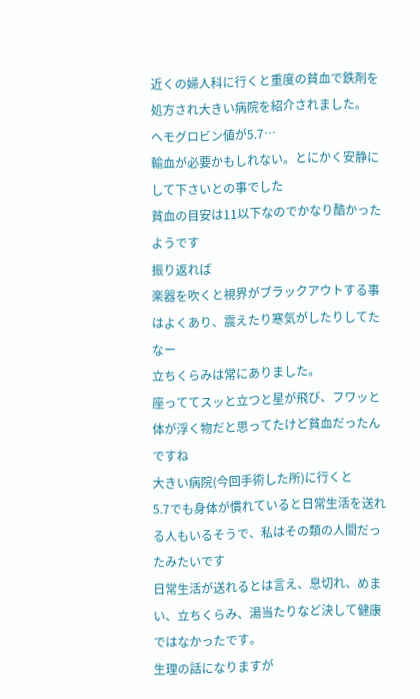近くの婦人科に行くと重度の貧血で鉄剤を処方され大きい病院を紹介されました。
ヘモグロビン値が5.7…
輸血が必要かもしれない。とにかく安静にして下さいとの事でした
貧血の目安は11以下なのでかなり酷かったようです
振り返れば
楽器を吹くと視界がブラックアウトする事はよくあり、震えたり寒気がしたりしてたなー
立ちくらみは常にありました。
座っててスッと立つと星が飛び、フワッと体が浮く物だと思ってたけど貧血だったんですね
大きい病院(今回手術した所)に行くと
5.7でも身体が慣れていると日常生活を送れる人もいるそうで、私はその類の人間だったみたいです
日常生活が送れるとは言え、息切れ、めまい、立ちくらみ、湯当たりなど決して健康ではなかったです。
生理の話になりますが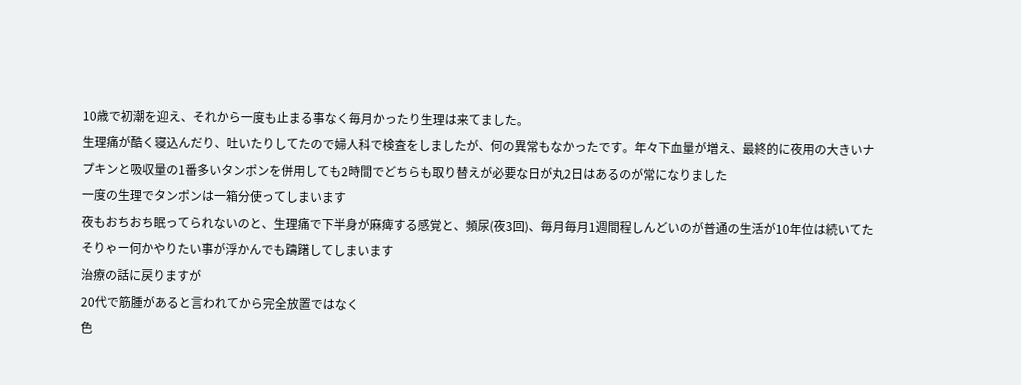10歳で初潮を迎え、それから一度も止まる事なく毎月かったり生理は来てました。
生理痛が酷く寝込んだり、吐いたりしてたので婦人科で検査をしましたが、何の異常もなかったです。年々下血量が増え、最終的に夜用の大きいナプキンと吸収量の1番多いタンポンを併用しても2時間でどちらも取り替えが必要な日が丸2日はあるのが常になりました
一度の生理でタンポンは一箱分使ってしまいます
夜もおちおち眠ってられないのと、生理痛で下半身が麻痺する感覚と、頻尿(夜3回)、毎月毎月1週間程しんどいのが普通の生活が10年位は続いてた
そりゃー何かやりたい事が浮かんでも躊躇してしまいます
治療の話に戻りますが
20代で筋腫があると言われてから完全放置ではなく
色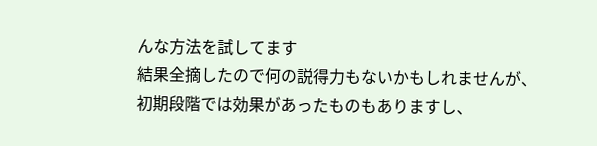んな方法を試してます
結果全摘したので何の説得力もないかもしれませんが、初期段階では効果があったものもありますし、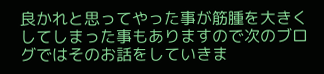良かれと思ってやった事が筋腫を大きくしてしまった事もありますので次のブログではそのお話をしていきま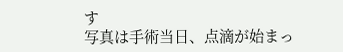す
写真は手術当日、点滴が始まっ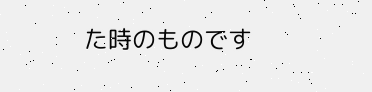た時のものです